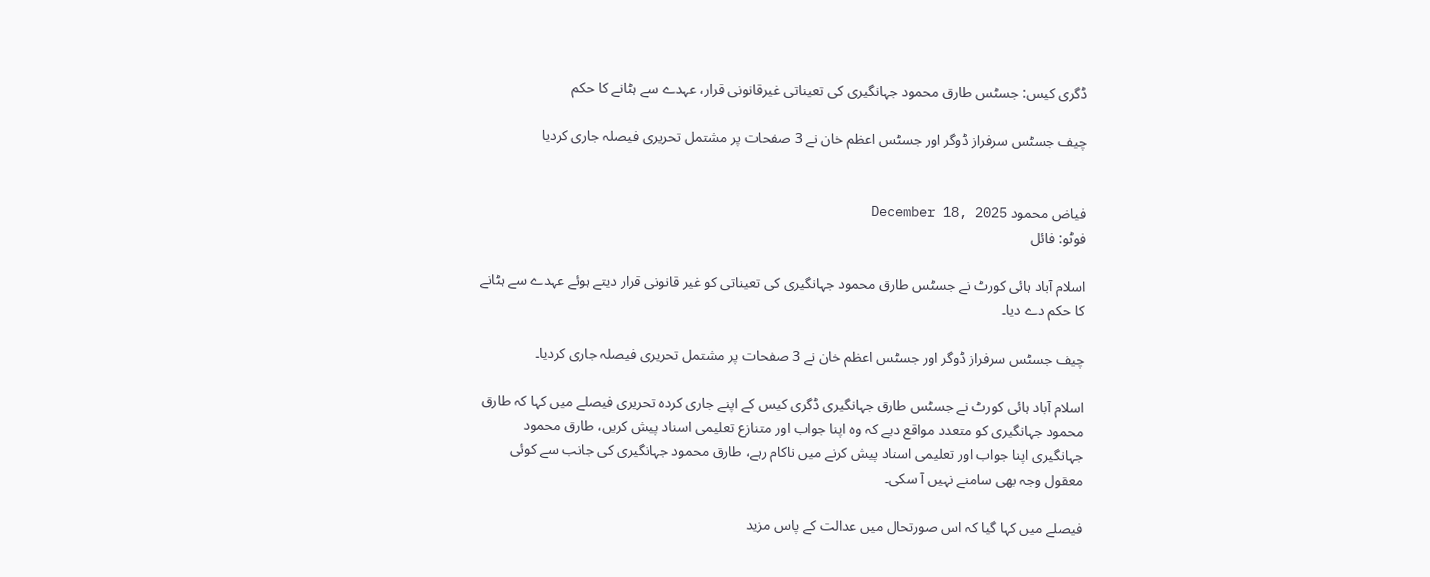ڈگری کیس: جسٹس طارق محمود جہانگیری کی تعیناتی غیرقانونی قرار، عہدے سے ہٹانے کا حکم

چیف جسٹس سرفراز ڈوگر اور جسٹس اعظم خان نے 3 صفحات پر مشتمل تحریری فیصلہ جاری کردیا


فیاض محمود December 18, 2025
فوٹو: فائل

اسلام آباد ہائی کورٹ نے جسٹس طارق محمود جہانگیری کی تعیناتی کو غیر قانونی قرار دیتے ہوئے عہدے سے ہٹانے کا حکم دے دیا۔

چیف جسٹس سرفراز ڈوگر اور جسٹس اعظم خان نے 3 صفحات پر مشتمل تحریری فیصلہ جاری کردیا۔

اسلام آباد ہائی کورٹ نے جسٹس طارق جہانگیری ڈگری کیس کے اپنے جاری کردہ تحریری فیصلے میں کہا کہ طارق محمود جہانگیری کو متعدد مواقع دیے کہ وہ اپنا جواب اور متنازع تعلیمی اسناد پیش کریں، طارق محمود جہانگیری اپنا جواب اور تعلیمی اسناد پیش کرنے میں ناکام رہے، طارق محمود جہانگیری کی جانب سے کوئی معقول وجہ بھی سامنے نہیں آ سکی۔

فیصلے میں کہا گیا کہ اس صورتحال میں عدالت کے پاس مزید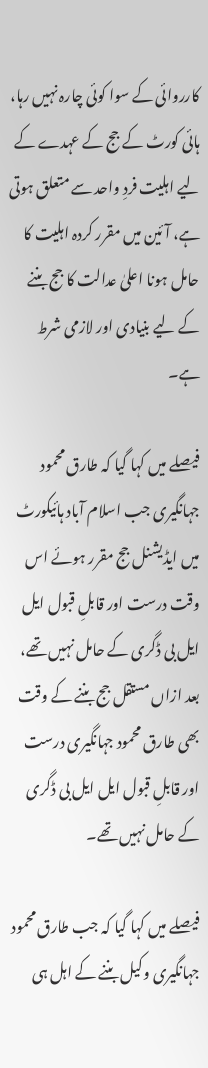کارروائی کے سوا کوئی چارہ نہیں رہا، ہائی کورٹ کے جج کے عہدے کے لیے اہلیت فردِ واحد سے متعلق ہوتی ہے، آئین میں مقرر کردہ اہلیت کا حامل ہونا اعلیٰ عدالت کا جج بننے کے لیے بنیادی اور لازمی شرط ہے۔

فیصلے میں کہا گیا کہ طارق محمود جہانگیری جب اسلام آباد ہائیکورٹ میں ایڈیشنل جج مقرر ہوئے اس وقت درست اور قابلِ قبول ایل ایل بی ڈگری کے حامل نہیں تھے، بعد ازاں مستقل جج بننے کے وقت بھی طارق محمود جہانگیری درست اور قابلِ قبول ایل ایل بی ڈگری کے حامل نہیں تھے۔

فیصلے میں کہا گیا کہ جب طارق محمود جہانگیری وکیل بننے کے اہل ہی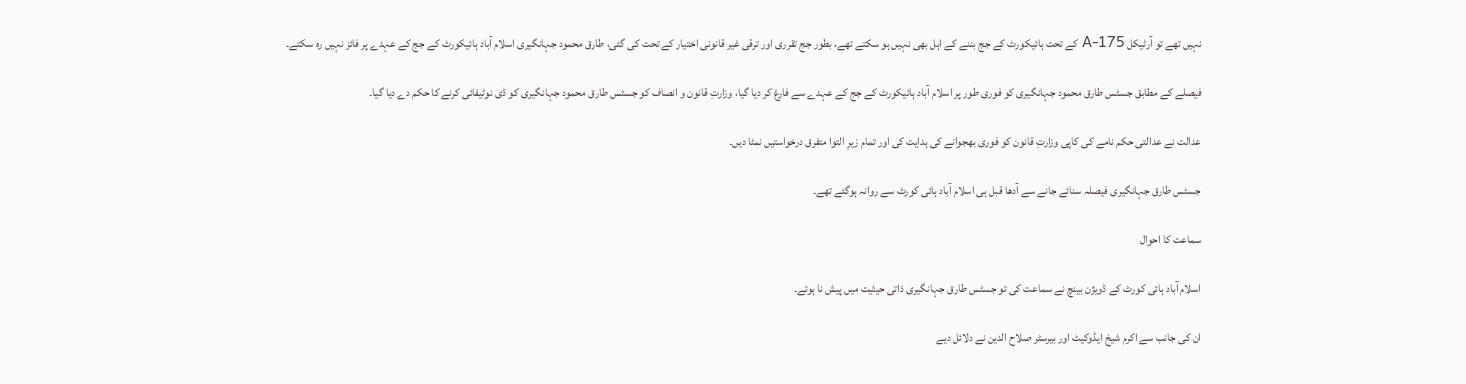نہیں تھے تو آرٹیکل 175-A کے تحت ہائیکورٹ کے جج بننے کے اہل بھی نہیں ہو سکتے تھے، بطور جج تقرری اور ترقی غیر قانونی اختیار کے تحت کی گئی، طارق محمود جہانگیری اسلام آباد ہائیکورٹ کے جج کے عہدے پر فائز نہیں رہ سکتے۔

فیصلے کے مطابق جسٹس طارق محمود جہانگیری کو فوری طور پر اسلام آباد ہائیکورٹ کے جج کے عہدے سے فارغ کر دیا گیا، وزارتِ قانون و انصاف کو جسٹس طارق محمود جہانگیری کو ڈی نوٹیفائی کرنے کا حکم دے دیا گیا۔

عدالت نے عدالتی حکم نامے کی کاپی وزارتِ قانون کو فوری بھجوانے کی ہدایت کی اور تمام زیرِ التوا متفرق درخواستیں نمٹا دیں۔

جسٹس طارق جہانگیری فیصلہ سنائے جانے سے آدھا قبل ہی اسلام آباد ہائی کورٹ سے روانہ ہوگئے تھے۔

سماعت کا احوال

اسلام آباد ہائی کورٹ کے ڈویژن بینچ نے سماعت کی تو جسٹس طارق جہانگیری ذاتی حیثیت میں پیش نا ہوئے۔

ان کی جانب سے اکرم شیخ ایڈوکیٹ اور بیرسٹر صلاح الدین نے دلائل دیے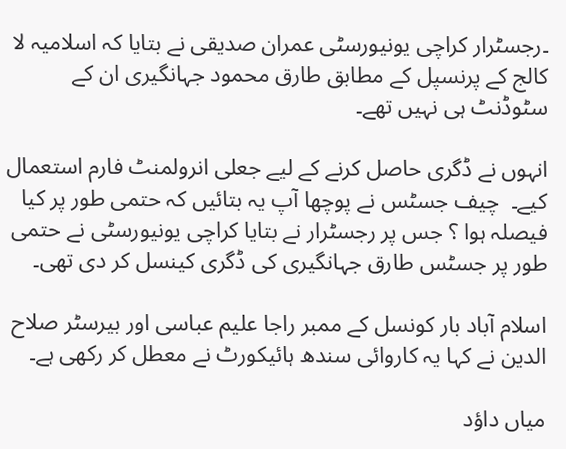۔رجسٹرار کراچی یونیورسٹی عمران صدیقی نے بتایا کہ اسلامیہ لا کالج کے پرنسپل کے مطابق طارق محمود جہانگیری ان کے سٹوڈنٹ ہی نہیں تھے۔

انہوں نے ڈگری حاصل کرنے کے لیے جعلی انرولمنٹ فارم استعمال کیے۔  چیف جسٹس نے پوچھا آپ یہ بتائیں کہ حتمی طور پر کیا فیصلہ ہوا ؟ جس پر رجسٹرار نے بتایا کراچی یونیورسٹی نے حتمی طور پر جسٹس طارق جہانگیری کی ڈگری کینسل کر دی تھی۔

اسلام آباد بار کونسل کے ممبر راجا علیم عباسی اور بیرسٹر صلاح الدین نے کہا یہ کاروائی سندھ ہائیکورٹ نے معطل کر رکھی ہے۔

میاں داؤد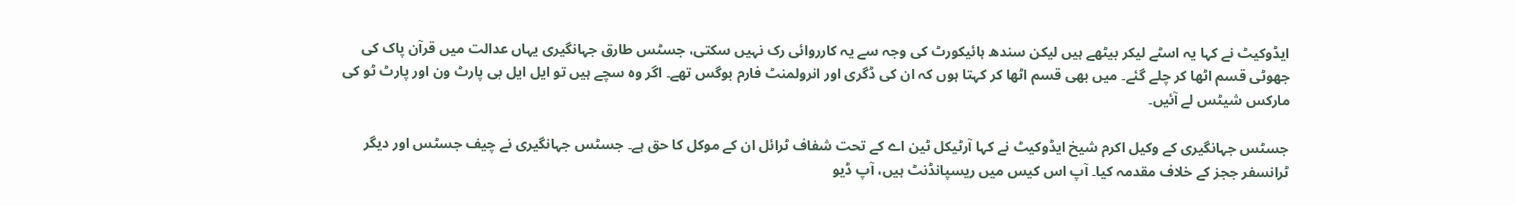ایڈوکیٹ نے کہا یہ اسٹے لیکر بیٹھے ہیں لیکن سندھ ہائیکورٹ کی وجہ سے یہ کارروائی رک نہیں سکتی، جسٹس طارق جہانگیری یہاں عدالت میں قرآن پاک کی جھوٹی قسم اٹھا کر چلے گئے۔ میں بھی قسم اٹھا کر کہتا ہوں کہ ان کی ڈگری اور انرولمنٹ فارم بوگس تھے۔ اگر وہ سچے ہیں تو ایل ایل بی پارٹ ون اور پارٹ ٹو کی مارکس شیٹس لے آئیں۔

جسٹس جہانگیری کے وکیل اکرم شیخ ایڈوکیٹ نے کہا آرٹیکل ٹین اے کے تحت شفاف ٹرائل ان کے موکل کا حق ہے۔ جسٹس جہانگیری نے چیف جسٹس اور دیگر ٹرانسفر ججز کے خلاف مقدمہ کیا۔ آپ اس کیس میں ریسپانڈنٹ ہیں، آپ ڈیو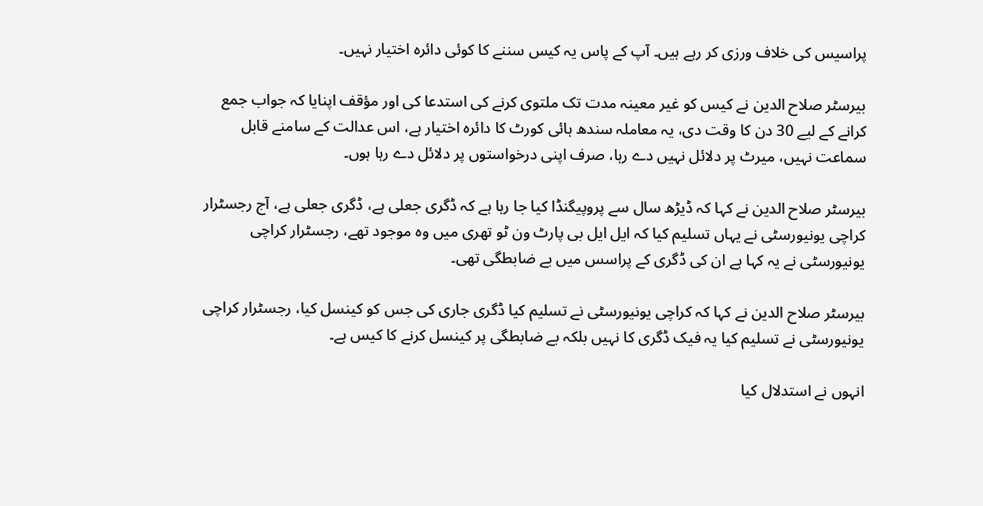پراسیس کی خلاف ورزی کر رہے ہیں۔ آپ کے پاس یہ کیس سننے کا کوئی دائرہ اختیار نہیں۔

بیرسٹر صلاح الدین نے کیس کو غیر معینہ مدت تک ملتوی کرنے کی استدعا کی اور مؤقف اپنایا کہ جواب جمع کرانے کے لیے 30 دن کا وقت دی، یہ معاملہ سندھ ہائی کورٹ کا دائرہ اختیار ہے، اس عدالت کے سامنے قابل سماعت نہیں، میرٹ پر دلائل نہیں دے رہا، صرف اپنی درخواستوں پر دلائل دے رہا ہوں۔

بیرسٹر صلاح الدین نے کہا کہ ڈیڑھ سال سے پروپیگنڈا کیا جا رہا ہے کہ ڈگری جعلی ہے، ڈگری جعلی ہے، آج رجسٹرار کراچی یونیورسٹی نے یہاں تسلیم کیا کہ ایل ایل بی پارٹ ون ٹو تھری میں وہ موجود تھے، رجسٹرار کراچی یونیورسٹی نے یہ کہا ہے ان کی ڈگری کے پراسس میں بے ضابطگی تھی۔

بیرسٹر صلاح الدین نے کہا کہ کراچی یونیورسٹی نے تسلیم کیا ڈگری جاری کی جس کو کینسل کیا، رجسٹرار کراچی یونیورسٹی نے تسلیم کیا یہ فیک ڈگری کا نہیں بلکہ بے ضابطگی پر کینسل کرنے کا کیس ہے۔

انہوں نے استدلال کیا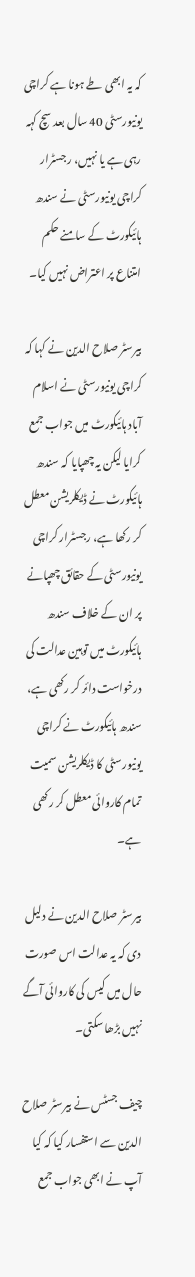کہ یہ ابھی طے ہونا ہے کراچی یونیورسٹی 40 سال بعد سچ کہہ رہی ہے یا نہیں، رجسٹرار کراچی یونیورسٹی نے سندھ ہائیکورٹ کے سامنے حکم امتناع پر اعتراض نہیں کیا۔

بیرسٹر صلاح الدین نے کہا کہ کراچی یونیورسٹی نے اسلام آباد ہائیکورٹ میں جواب جمع کرایا لیکن یہ چھپایا کہ سندھ ہائیکورٹ نے ڈیکلریشن معطل کر رکھا ہے، رجسٹرار کراچی یونیورسٹی کے حقائق چھپانے پر ان کے خلاف سندھ ہائیکورٹ میں توہین عدالت کی درخواست دائر کر رکھی ہے، سندھ ہائیکورٹ نے کراچی یونیورسٹی کا ڈیکلریشن سمیت تمام کاروائی معطل کر رکھی ہے۔

بیرسٹر صلاح الدین نے دلیل دی کہ یہ عدالت اس صورت حال میں کیس کی کاروائی آگے نہیں بڑھا سکتی۔

چیف جسٹس نے بیرسٹر صلاح الدین سے استفسار کیا کہ کیا آپ نے ابھی جواب جمع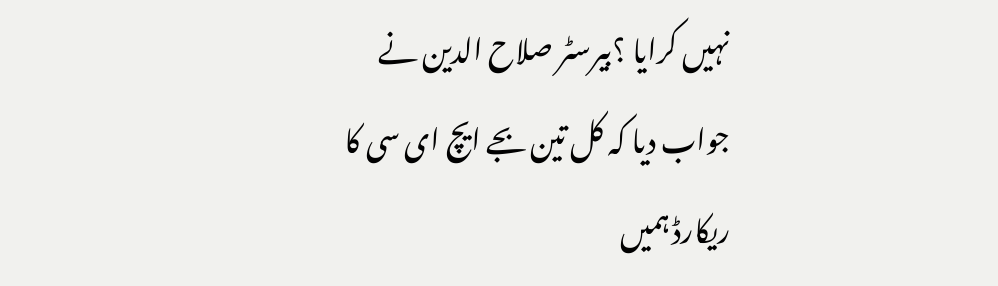نہیں کرایا ؟بیرسٹر صلاح الدین نے جواب دیا کہ کل تین بجے ایچ ای سی کا ریکارڈ ہمیں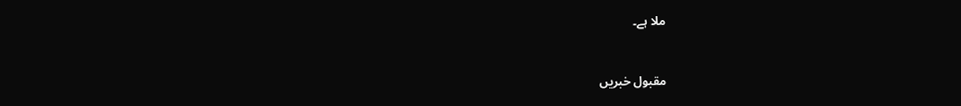ملا ہے۔



مقبول خبریں